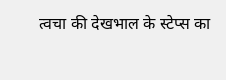त्वचा की देखभाल के स्टेप्स का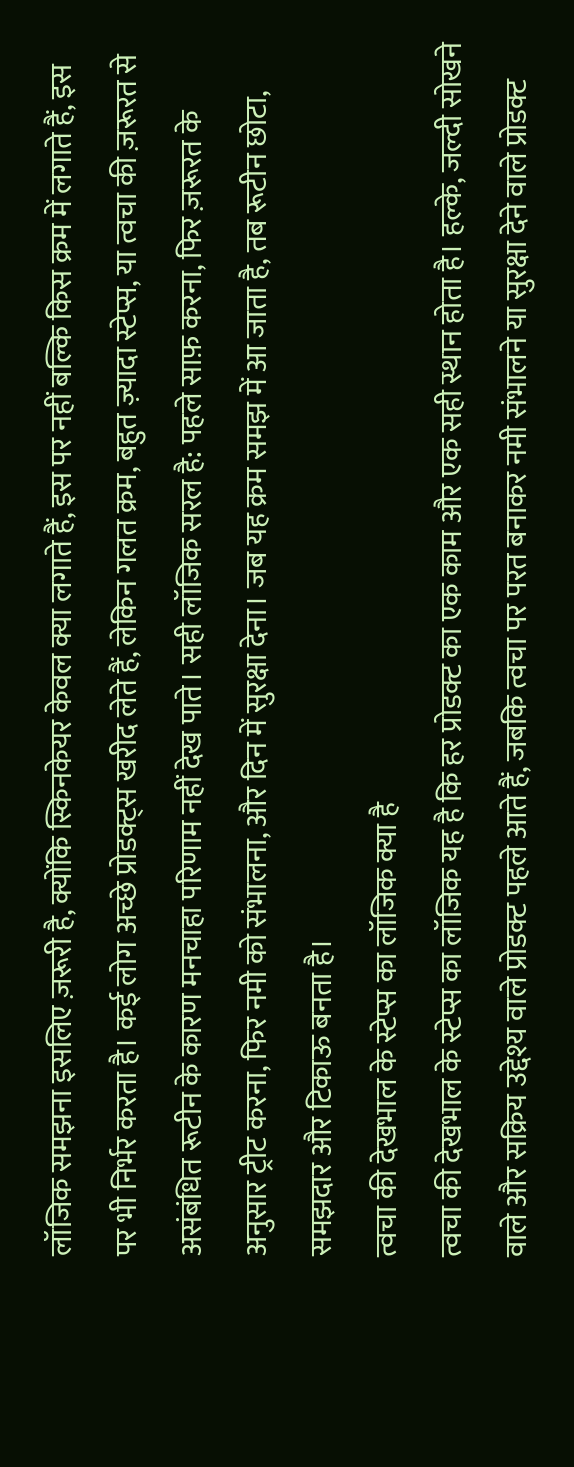लॉजिक समझना इसलिए ज़रूरी है, क्योंकि स्किनकेयर केवल क्या लगाते हैं, इस पर नहीं बल्कि किस क्रम में लगाते हैं, इस पर भी निर्भर करता है। कई लोग अच्छे प्रोडक्ट्स खरीद लेते हैं, लेकिन गलत क्रम, बहुत ज़्यादा स्टेप्स, या त्वचा की ज़रूरत से असंबंधित रूटीन के कारण मनचाहा परिणाम नहीं देख पाते। सही लॉजिक सरल है: पहले साफ़ करना, फिर ज़रूरत के अनुसार ट्रीट करना, फिर नमी को संभालना, और दिन में सुरक्षा देना। जब यह क्रम समझ में आ जाता है, तब रूटीन छोटा, समझदार और टिकाऊ बनता है।
त्वचा की देखभाल के स्टेप्स का लॉजिक क्या है
त्वचा की देखभाल के स्टेप्स का लॉजिक यह है कि हर प्रोडक्ट का एक काम और एक सही स्थान होता है। हल्के, जल्दी सोखने वाले और सक्रिय उद्देश्य वाले प्रोडक्ट पहले आते हैं, जबकि त्वचा पर परत बनाकर नमी संभालने या सुरक्षा देने वाले प्रोडक्ट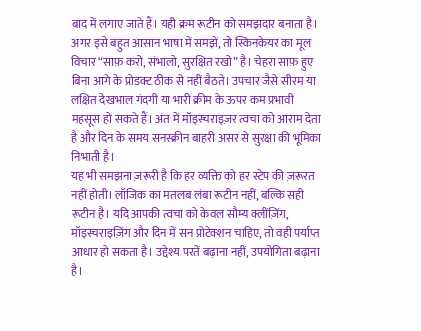बाद में लगाए जाते हैं। यही क्रम रूटीन को समझदार बनाता है।
अगर इसे बहुत आसान भाषा में समझें, तो स्किनकेयर का मूल विचार “साफ़ करो, संभालो, सुरक्षित रखो” है। चेहरा साफ़ हुए बिना आगे के प्रोडक्ट ठीक से नहीं बैठते। उपचार जैसे सीरम या लक्षित देखभाल गंदगी या भारी क्रीम के ऊपर कम प्रभावी महसूस हो सकते हैं। अंत में मॉइस्चराइज़र त्वचा को आराम देता है और दिन के समय सनस्क्रीन बाहरी असर से सुरक्षा की भूमिका निभाती है।
यह भी समझना ज़रूरी है कि हर व्यक्ति को हर स्टेप की ज़रूरत नहीं होती। लॉजिक का मतलब लंबा रूटीन नहीं, बल्कि सही रूटीन है। यदि आपकी त्वचा को केवल सौम्य क्लींज़िंग, मॉइस्चराइज़िंग और दिन में सन प्रोटेक्शन चाहिए, तो वही पर्याप्त आधार हो सकता है। उद्देश्य परतें बढ़ाना नहीं, उपयोगिता बढ़ाना है।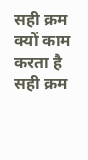सही क्रम क्यों काम करता है
सही क्रम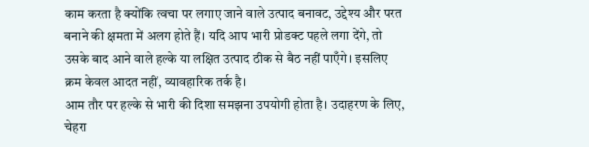काम करता है क्योंकि त्वचा पर लगाए जाने वाले उत्पाद बनावट, उद्देश्य और परत बनाने की क्षमता में अलग होते हैं। यदि आप भारी प्रोडक्ट पहले लगा देंगे, तो उसके बाद आने वाले हल्के या लक्षित उत्पाद ठीक से बैठ नहीं पाएँगे। इसलिए क्रम केवल आदत नहीं, व्यावहारिक तर्क है।
आम तौर पर हल्के से भारी की दिशा समझना उपयोगी होता है। उदाहरण के लिए, चेहरा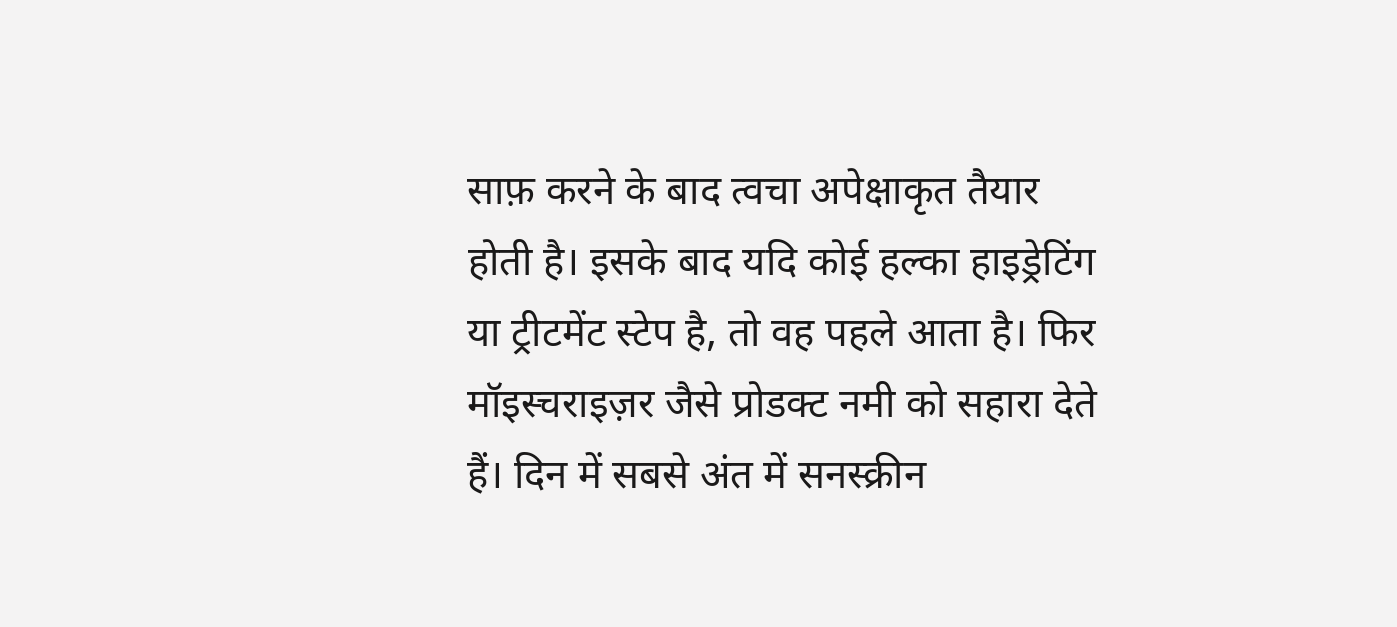साफ़ करने के बाद त्वचा अपेक्षाकृत तैयार होती है। इसके बाद यदि कोई हल्का हाइड्रेटिंग या ट्रीटमेंट स्टेप है, तो वह पहले आता है। फिर मॉइस्चराइज़र जैसे प्रोडक्ट नमी को सहारा देते हैं। दिन में सबसे अंत में सनस्क्रीन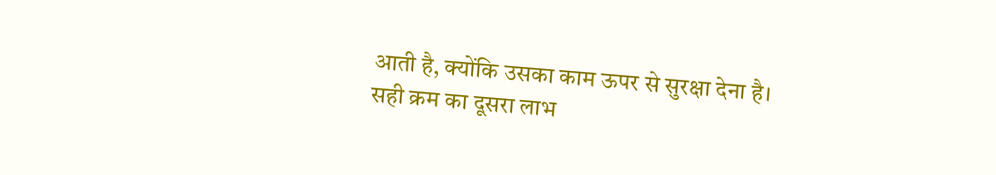आती है, क्योंकि उसका काम ऊपर से सुरक्षा देना है।
सही क्रम का दूसरा लाभ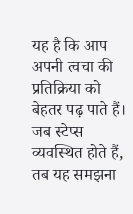यह है कि आप अपनी त्वचा की प्रतिक्रिया को बेहतर पढ़ पाते हैं। जब स्टेप्स व्यवस्थित होते हैं, तब यह समझना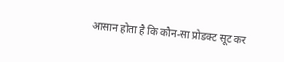आसान होता है कि कौन-सा प्रोडक्ट सूट कर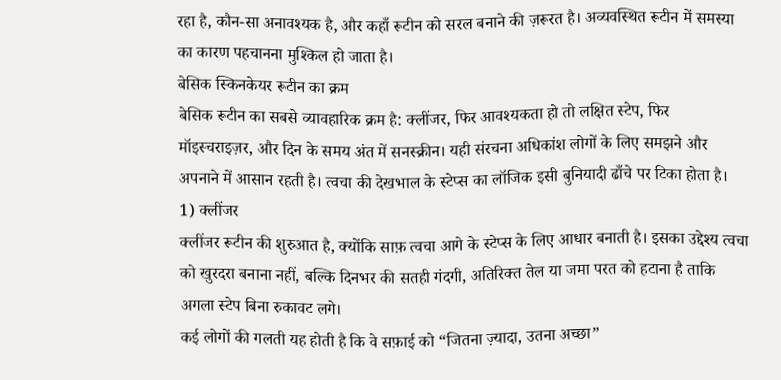रहा है, कौन-सा अनावश्यक है, और कहाँ रूटीन को सरल बनाने की ज़रूरत है। अव्यवस्थित रूटीन में समस्या का कारण पहचानना मुश्किल हो जाता है।
बेसिक स्किनकेयर रूटीन का क्रम
बेसिक रूटीन का सबसे व्यावहारिक क्रम है: क्लींजर, फिर आवश्यकता हो तो लक्षित स्टेप, फिर मॉइस्चराइज़र, और दिन के समय अंत में सनस्क्रीन। यही संरचना अधिकांश लोगों के लिए समझने और अपनाने में आसान रहती है। त्वचा की देखभाल के स्टेप्स का लॉजिक इसी बुनियादी ढाँचे पर टिका होता है।
1) क्लींजर
क्लींजर रूटीन की शुरुआत है, क्योंकि साफ़ त्वचा आगे के स्टेप्स के लिए आधार बनाती है। इसका उद्देश्य त्वचा को खुरदरा बनाना नहीं, बल्कि दिनभर की सतही गंदगी, अतिरिक्त तेल या जमा परत को हटाना है ताकि अगला स्टेप बिना रुकावट लगे।
कई लोगों की गलती यह होती है कि वे सफ़ाई को “जितना ज़्यादा, उतना अच्छा”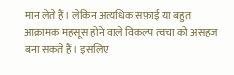मान लेते हैं। लेकिन अत्यधिक सफ़ाई या बहुत आक्रामक महसूस होने वाले विकल्प त्वचा को असहज बना सकते हैं। इसलिए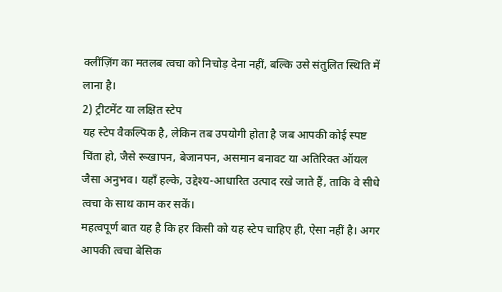क्लींज़िंग का मतलब त्वचा को निचोड़ देना नहीं, बल्कि उसे संतुलित स्थिति में लाना है।
2) ट्रीटमेंट या लक्षित स्टेप
यह स्टेप वैकल्पिक है, लेकिन तब उपयोगी होता है जब आपकी कोई स्पष्ट चिंता हो, जैसे रूखापन, बेजानपन, असमान बनावट या अतिरिक्त ऑयल जैसा अनुभव। यहाँ हल्के, उद्देश्य-आधारित उत्पाद रखे जाते हैं, ताकि वे सीधे त्वचा के साथ काम कर सकें।
महत्वपूर्ण बात यह है कि हर किसी को यह स्टेप चाहिए ही, ऐसा नहीं है। अगर आपकी त्वचा बेसिक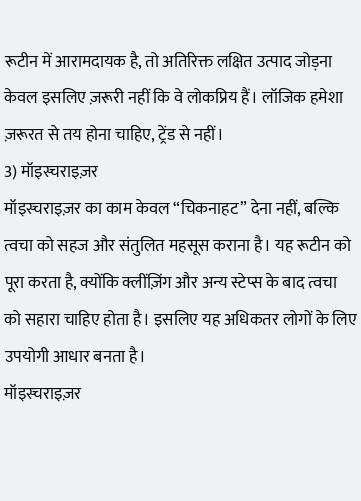रूटीन में आरामदायक है, तो अतिरिक्त लक्षित उत्पाद जोड़ना केवल इसलिए ज़रूरी नहीं कि वे लोकप्रिय हैं। लॉजिक हमेशा ज़रूरत से तय होना चाहिए, ट्रेंड से नहीं।
3) मॉइस्चराइज़र
मॉइस्चराइज़र का काम केवल “चिकनाहट” देना नहीं, बल्कि त्वचा को सहज और संतुलित महसूस कराना है। यह रूटीन को पूरा करता है, क्योंकि क्लींज़िंग और अन्य स्टेप्स के बाद त्वचा को सहारा चाहिए होता है। इसलिए यह अधिकतर लोगों के लिए उपयोगी आधार बनता है।
मॉइस्चराइज़र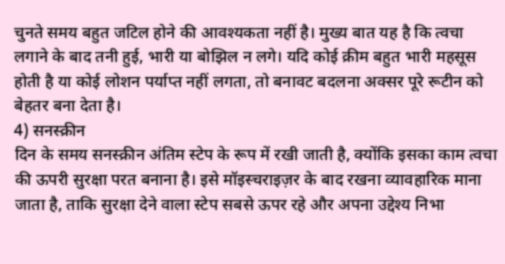चुनते समय बहुत जटिल होने की आवश्यकता नहीं है। मुख्य बात यह है कि त्वचा लगाने के बाद तनी हुई, भारी या बोझिल न लगे। यदि कोई क्रीम बहुत भारी महसूस होती है या कोई लोशन पर्याप्त नहीं लगता, तो बनावट बदलना अक्सर पूरे रूटीन को बेहतर बना देता है।
4) सनस्क्रीन
दिन के समय सनस्क्रीन अंतिम स्टेप के रूप में रखी जाती है, क्योंकि इसका काम त्वचा की ऊपरी सुरक्षा परत बनाना है। इसे मॉइस्चराइज़र के बाद रखना व्यावहारिक माना जाता है, ताकि सुरक्षा देने वाला स्टेप सबसे ऊपर रहे और अपना उद्देश्य निभा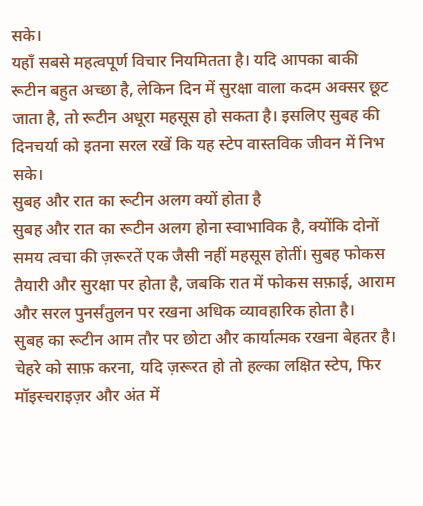सके।
यहाँ सबसे महत्वपूर्ण विचार नियमितता है। यदि आपका बाकी रूटीन बहुत अच्छा है, लेकिन दिन में सुरक्षा वाला कदम अक्सर छूट जाता है, तो रूटीन अधूरा महसूस हो सकता है। इसलिए सुबह की दिनचर्या को इतना सरल रखें कि यह स्टेप वास्तविक जीवन में निभ सके।
सुबह और रात का रूटीन अलग क्यों होता है
सुबह और रात का रूटीन अलग होना स्वाभाविक है, क्योंकि दोनों समय त्वचा की ज़रूरतें एक जैसी नहीं महसूस होतीं। सुबह फोकस तैयारी और सुरक्षा पर होता है, जबकि रात में फोकस सफ़ाई, आराम और सरल पुनर्संतुलन पर रखना अधिक व्यावहारिक होता है।
सुबह का रूटीन आम तौर पर छोटा और कार्यात्मक रखना बेहतर है। चेहरे को साफ़ करना, यदि ज़रूरत हो तो हल्का लक्षित स्टेप, फिर मॉइस्चराइज़र और अंत में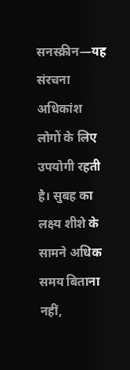सनस्क्रीन—यह संरचना अधिकांश लोगों के लिए उपयोगी रहती है। सुबह का लक्ष्य शीशे के सामने अधिक समय बिताना नहीं,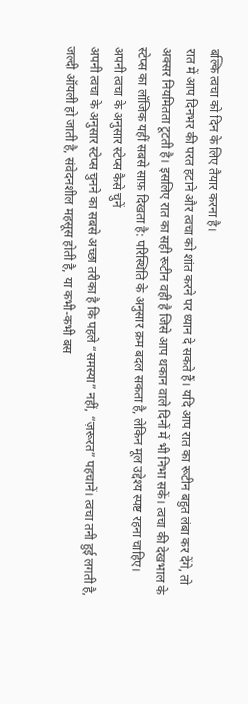बल्कि त्वचा को दिन के लिए तैयार करना है।
रात में आप दिनभर की परत हटाने और त्वचा को शांत करने पर ध्यान दे सकते हैं। यदि आप रात का रूटीन बहुत लंबा कर देंगे, तो अक्सर नियमितता टूटती है। इसलिए रात का सही रूटीन वही है जिसे आप थकान वाले दिनों में भी निभा सकें। त्वचा की देखभाल के स्टेप्स का लॉजिक यहीं सबसे साफ़ दिखता है: परिस्थिति के अनुसार क्रम बदल सकता है, लेकिन मूल उद्देश्य स्पष्ट रहना चाहिए।
अपनी त्वचा के अनुसार स्टेप्स कैसे चुनें
अपनी त्वचा के अनुसार स्टेप्स चुनने का सबसे अच्छा तरीका है कि पहले “समस्या” नहीं, “ज़रूरत” पहचानें। त्वचा तनी हुई लगती है, जल्दी ऑयली हो जाती है, संवेदनशील महसूस होती है, या कभी-कभी बस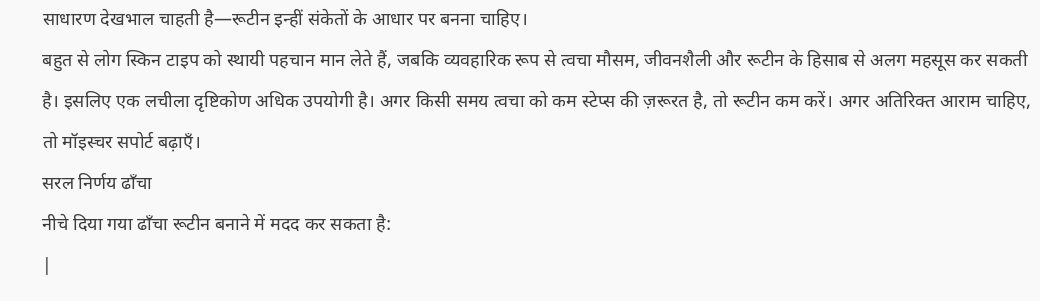साधारण देखभाल चाहती है—रूटीन इन्हीं संकेतों के आधार पर बनना चाहिए।
बहुत से लोग स्किन टाइप को स्थायी पहचान मान लेते हैं, जबकि व्यवहारिक रूप से त्वचा मौसम, जीवनशैली और रूटीन के हिसाब से अलग महसूस कर सकती है। इसलिए एक लचीला दृष्टिकोण अधिक उपयोगी है। अगर किसी समय त्वचा को कम स्टेप्स की ज़रूरत है, तो रूटीन कम करें। अगर अतिरिक्त आराम चाहिए, तो मॉइस्चर सपोर्ट बढ़ाएँ।
सरल निर्णय ढाँचा
नीचे दिया गया ढाँचा रूटीन बनाने में मदद कर सकता है:
|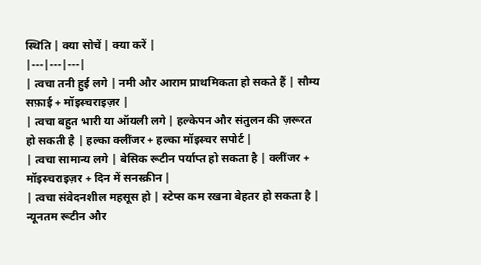स्थिति | क्या सोचें | क्या करें |
|---|---|---|
| त्वचा तनी हुई लगे | नमी और आराम प्राथमिकता हो सकते हैं | सौम्य सफ़ाई + मॉइस्चराइज़र |
| त्वचा बहुत भारी या ऑयली लगे | हल्केपन और संतुलन की ज़रूरत हो सकती है | हल्का क्लींजर + हल्का मॉइस्चर सपोर्ट |
| त्वचा सामान्य लगे | बेसिक रूटीन पर्याप्त हो सकता है | क्लींजर + मॉइस्चराइज़र + दिन में सनस्क्रीन |
| त्वचा संवेदनशील महसूस हो | स्टेप्स कम रखना बेहतर हो सकता है | न्यूनतम रूटीन और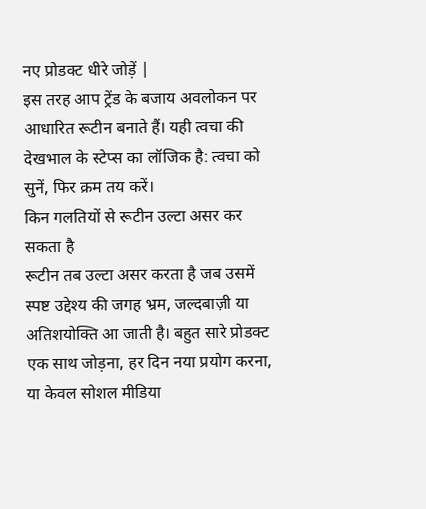नए प्रोडक्ट धीरे जोड़ें |
इस तरह आप ट्रेंड के बजाय अवलोकन पर आधारित रूटीन बनाते हैं। यही त्वचा की देखभाल के स्टेप्स का लॉजिक है: त्वचा को सुनें, फिर क्रम तय करें।
किन गलतियों से रूटीन उल्टा असर कर सकता है
रूटीन तब उल्टा असर करता है जब उसमें स्पष्ट उद्देश्य की जगह भ्रम, जल्दबाज़ी या अतिशयोक्ति आ जाती है। बहुत सारे प्रोडक्ट एक साथ जोड़ना, हर दिन नया प्रयोग करना, या केवल सोशल मीडिया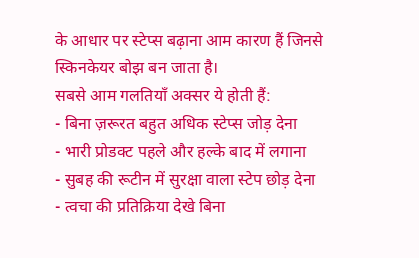के आधार पर स्टेप्स बढ़ाना आम कारण हैं जिनसे स्किनकेयर बोझ बन जाता है।
सबसे आम गलतियाँ अक्सर ये होती हैं:
- बिना ज़रूरत बहुत अधिक स्टेप्स जोड़ देना
- भारी प्रोडक्ट पहले और हल्के बाद में लगाना
- सुबह की रूटीन में सुरक्षा वाला स्टेप छोड़ देना
- त्वचा की प्रतिक्रिया देखे बिना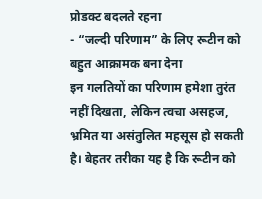प्रोडक्ट बदलते रहना
- “जल्दी परिणाम” के लिए रूटीन को बहुत आक्रामक बना देना
इन गलतियों का परिणाम हमेशा तुरंत नहीं दिखता, लेकिन त्वचा असहज, भ्रमित या असंतुलित महसूस हो सकती है। बेहतर तरीका यह है कि रूटीन को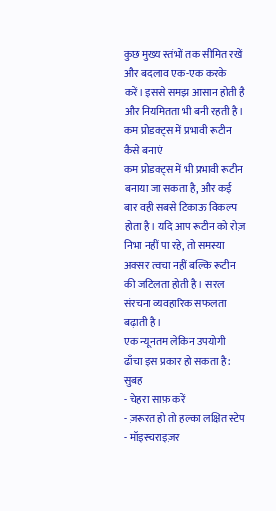कुछ मुख्य स्तंभों तक सीमित रखें और बदलाव एक-एक करके करें। इससे समझ आसान होती है और नियमितता भी बनी रहती है।
कम प्रोडक्ट्स में प्रभावी रूटीन कैसे बनाएं
कम प्रोडक्ट्स में भी प्रभावी रूटीन बनाया जा सकता है, और कई बार वही सबसे टिकाऊ विकल्प होता है। यदि आप रूटीन को रोज़ निभा नहीं पा रहे, तो समस्या अक्सर त्वचा नहीं बल्कि रूटीन की जटिलता होती है। सरल संरचना व्यवहारिक सफलता बढ़ाती है।
एक न्यूनतम लेकिन उपयोगी ढाँचा इस प्रकार हो सकता है:
सुबह
- चेहरा साफ़ करें
- ज़रूरत हो तो हल्का लक्षित स्टेप
- मॉइस्चराइज़र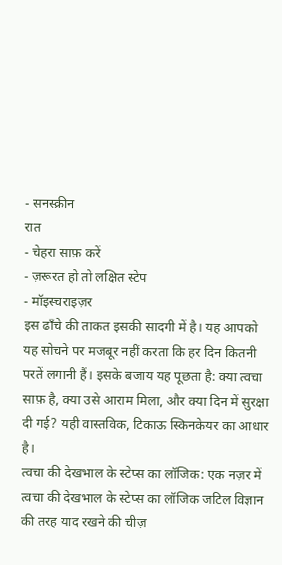- सनस्क्रीन
रात
- चेहरा साफ़ करें
- ज़रूरत हो तो लक्षित स्टेप
- मॉइस्चराइज़र
इस ढाँचे की ताकत इसकी सादगी में है। यह आपको यह सोचने पर मजबूर नहीं करता कि हर दिन कितनी परतें लगानी हैं। इसके बजाय यह पूछता है: क्या त्वचा साफ़ है, क्या उसे आराम मिला, और क्या दिन में सुरक्षा दी गई? यही वास्तविक, टिकाऊ स्किनकेयर का आधार है।
त्वचा की देखभाल के स्टेप्स का लॉजिक: एक नज़र में
त्वचा की देखभाल के स्टेप्स का लॉजिक जटिल विज्ञान की तरह याद रखने की चीज़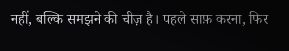नहीं, बल्कि समझने की चीज़ है। पहले साफ़ करना, फिर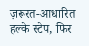ज़रूरत-आधारित हल्के स्टेप, फिर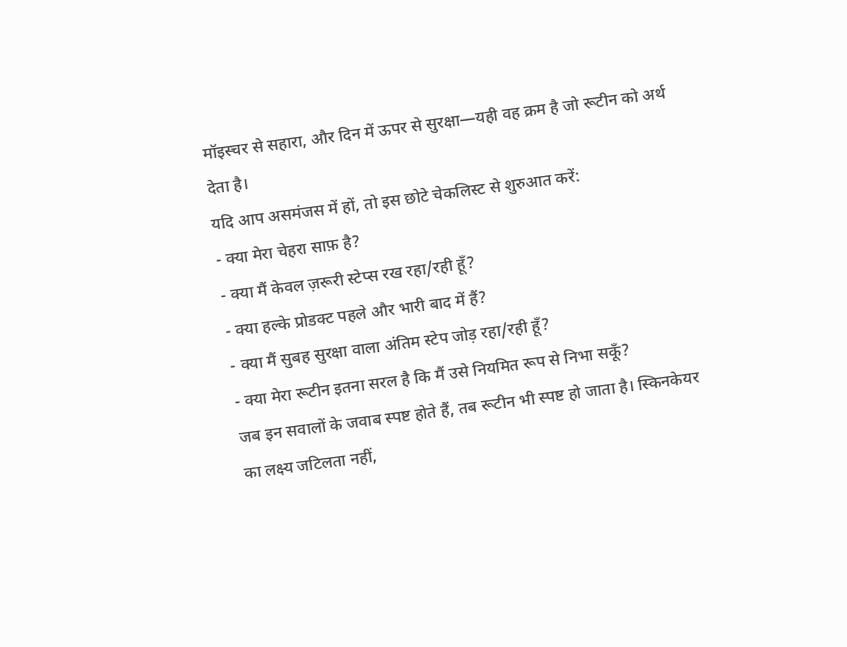मॉइस्चर से सहारा, और दिन में ऊपर से सुरक्षा—यही वह क्रम है जो रूटीन को अर्थ देता है।
यदि आप असमंजस में हों, तो इस छोटे चेकलिस्ट से शुरुआत करें:
- क्या मेरा चेहरा साफ़ है?
- क्या मैं केवल ज़रूरी स्टेप्स रख रहा/रही हूँ?
- क्या हल्के प्रोडक्ट पहले और भारी बाद में हैं?
- क्या मैं सुबह सुरक्षा वाला अंतिम स्टेप जोड़ रहा/रही हूँ?
- क्या मेरा रूटीन इतना सरल है कि मैं उसे नियमित रूप से निभा सकूँ?
जब इन सवालों के जवाब स्पष्ट होते हैं, तब रूटीन भी स्पष्ट हो जाता है। स्किनकेयर का लक्ष्य जटिलता नहीं,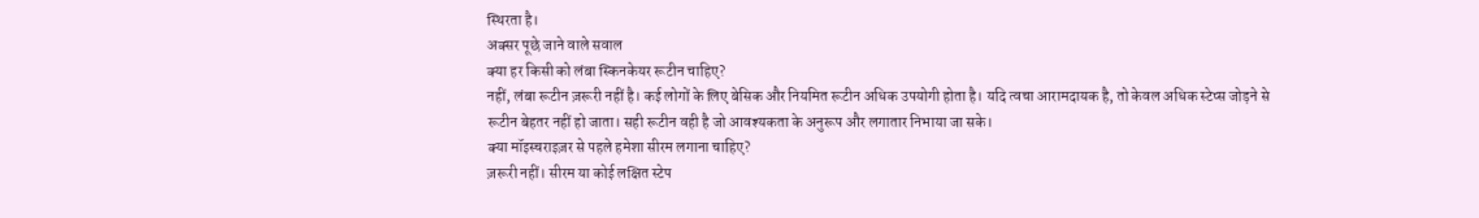स्थिरता है।
अक्सर पूछे जाने वाले सवाल
क्या हर किसी को लंबा स्किनकेयर रूटीन चाहिए?
नहीं, लंबा रूटीन ज़रूरी नहीं है। कई लोगों के लिए बेसिक और नियमित रूटीन अधिक उपयोगी होता है। यदि त्वचा आरामदायक है, तो केवल अधिक स्टेप्स जोड़ने से रूटीन बेहतर नहीं हो जाता। सही रूटीन वही है जो आवश्यकता के अनुरूप और लगातार निभाया जा सके।
क्या मॉइस्चराइज़र से पहले हमेशा सीरम लगाना चाहिए?
ज़रूरी नहीं। सीरम या कोई लक्षित स्टेप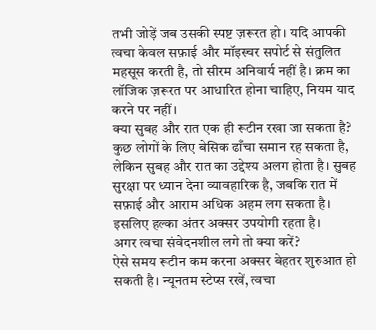तभी जोड़ें जब उसकी स्पष्ट ज़रूरत हो। यदि आपकी त्वचा केवल सफ़ाई और मॉइस्चर सपोर्ट से संतुलित महसूस करती है, तो सीरम अनिवार्य नहीं है। क्रम का लॉजिक ज़रूरत पर आधारित होना चाहिए, नियम याद करने पर नहीं।
क्या सुबह और रात एक ही रूटीन रखा जा सकता है?
कुछ लोगों के लिए बेसिक ढाँचा समान रह सकता है, लेकिन सुबह और रात का उद्देश्य अलग होता है। सुबह सुरक्षा पर ध्यान देना व्यावहारिक है, जबकि रात में सफ़ाई और आराम अधिक अहम लग सकता है। इसलिए हल्का अंतर अक्सर उपयोगी रहता है।
अगर त्वचा संवेदनशील लगे तो क्या करें?
ऐसे समय रूटीन कम करना अक्सर बेहतर शुरुआत हो सकती है। न्यूनतम स्टेप्स रखें, त्वचा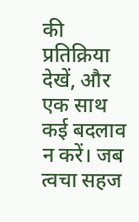की प्रतिक्रिया देखें, और एक साथ कई बदलाव न करें। जब त्वचा सहज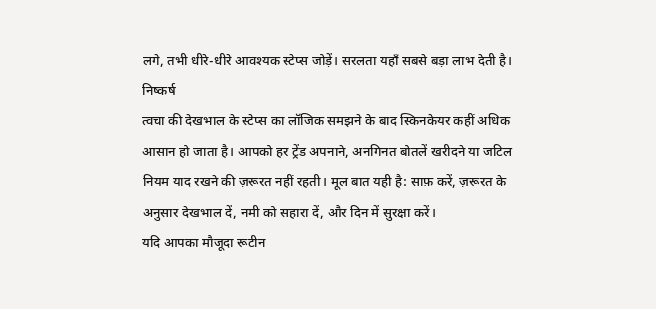लगे, तभी धीरे-धीरे आवश्यक स्टेप्स जोड़ें। सरलता यहाँ सबसे बड़ा लाभ देती है।
निष्कर्ष
त्वचा की देखभाल के स्टेप्स का लॉजिक समझने के बाद स्किनकेयर कहीं अधिक आसान हो जाता है। आपको हर ट्रेंड अपनाने, अनगिनत बोतलें खरीदने या जटिल नियम याद रखने की ज़रूरत नहीं रहती। मूल बात यही है: साफ़ करें, ज़रूरत के अनुसार देखभाल दें, नमी को सहारा दें, और दिन में सुरक्षा करें।
यदि आपका मौजूदा रूटीन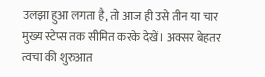उलझा हुआ लगता है, तो आज ही उसे तीन या चार मुख्य स्टेप्स तक सीमित करके देखें। अक्सर बेहतर त्वचा की शुरुआत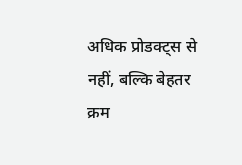अधिक प्रोडक्ट्स से नहीं, बल्कि बेहतर क्रम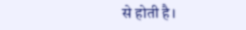से होती है।